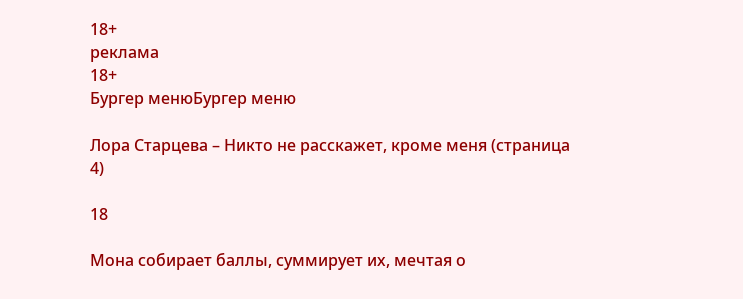18+
реклама
18+
Бургер менюБургер меню

Лора Старцева – Никто не расскажет, кроме меня (страница 4)

18

Мона собирает баллы, суммирует их, мечтая о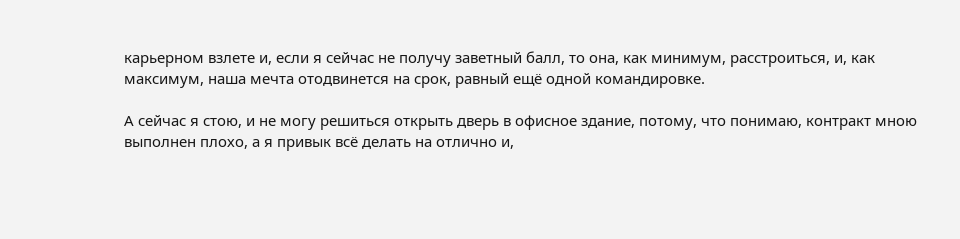карьерном взлете и, если я сейчас не получу заветный балл, то она, как минимум, расстроиться, и, как максимум, наша мечта отодвинется на срок, равный ещё одной командировке.

А сейчас я стою, и не могу решиться открыть дверь в офисное здание, потому, что понимаю, контракт мною выполнен плохо, а я привык всё делать на отлично и,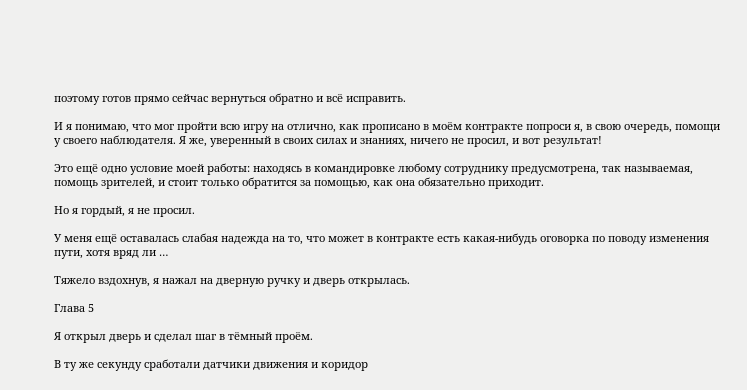поэтому готов прямо сейчас вернуться обратно и всё исправить.

И я понимаю, что мог пройти всю игру на отлично, как прописано в моём контракте попроси я, в свою очередь, помощи у своего наблюдателя. Я же, уверенный в своих силах и знаниях, ничего не просил, и вот результат!

Это ещё одно условие моей работы: находясь в командировке любому сотруднику предусмотрена, так называемая, помощь зрителей, и стоит только обратится за помощью, как она обязательно приходит.

Но я гордый, я не просил.

У меня ещё оставалась слабая надежда на то, что может в контракте есть какая-нибудь оговорка по поводу изменения пути, хотя вряд ли …

Тяжело вздохнув, я нажал на дверную ручку и дверь открылась.

Глава 5

Я открыл дверь и сделал шаг в тёмный проём.

В ту же секунду сработали датчики движения и коридор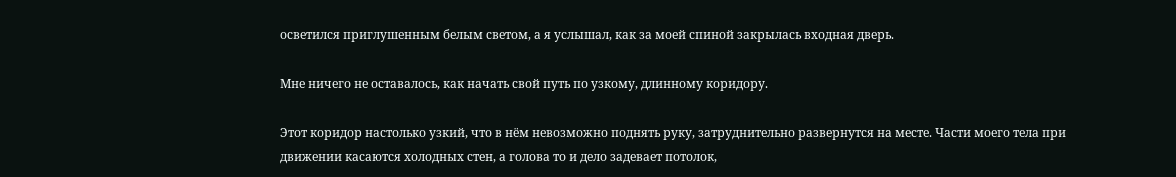осветился приглушенным белым светом, а я услышал, как за моей спиной закрылась входная дверь.

Мне ничего не оставалось, как начать свой путь по узкому, длинному коридору.

Этот коридор настолько узкий, что в нём невозможно поднять руку, затруднительно развернутся на месте. Части моего тела при движении касаются холодных стен, а голова то и дело задевает потолок,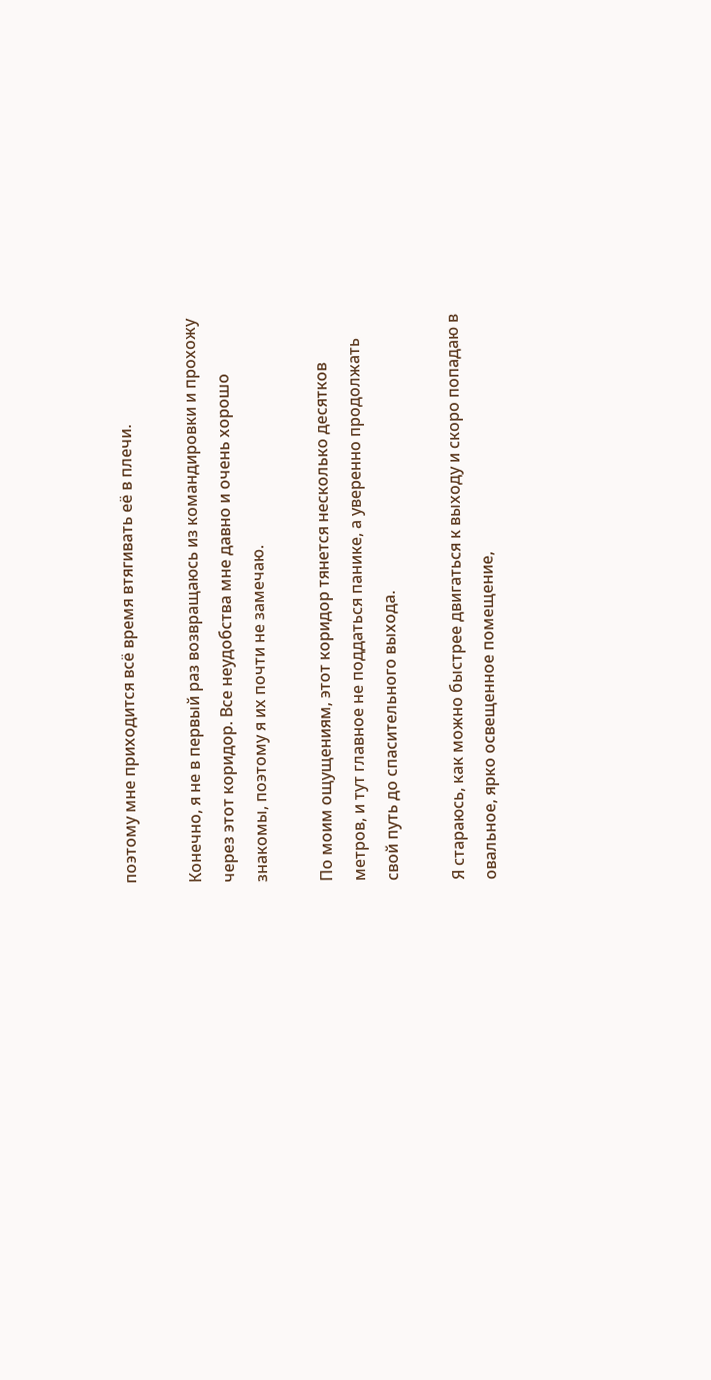поэтому мне приходится всё время втягивать её в плечи.

Конечно, я не в первый раз возвращаюсь из командировки и прохожу через этот коридор. Все неудобства мне давно и очень хорошо знакомы, поэтому я их почти не замечаю.

По моим ощущениям, этот коридор тянется несколько десятков метров, и тут главное не поддаться панике, а уверенно продолжать свой путь до спасительного выхода.

Я стараюсь, как можно быстрее двигаться к выходу и скоро попадаю в овальное, ярко освещенное помещение,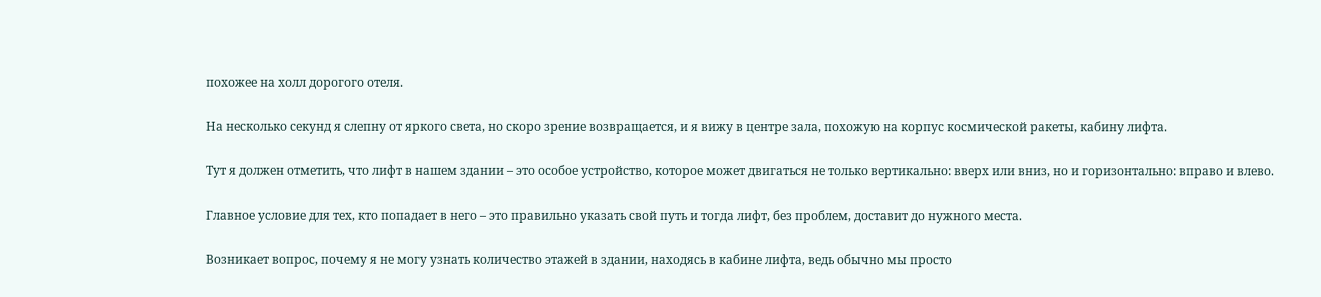похожее на холл дорогого отеля.

На несколько секунд я слепну от яркого света, но скоро зрение возвращается, и я вижу в центре зала, похожую на корпус космической ракеты, кабину лифта.

Тут я должен отметить, что лифт в нашем здании – это особое устройство, которое может двигаться не только вертикально: вверх или вниз, но и горизонтально: вправо и влево.

Главное условие для тех, кто попадает в него – это правильно указать свой путь и тогда лифт, без проблем, доставит до нужного места.

Возникает вопрос, почему я не могу узнать количество этажей в здании, находясь в кабине лифта, ведь обычно мы просто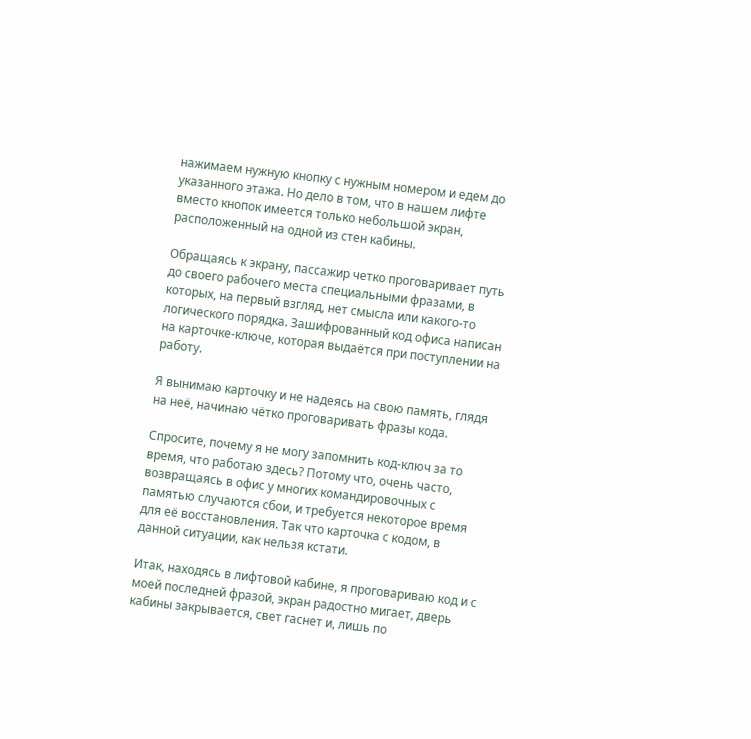нажимаем нужную кнопку с нужным номером и едем до указанного этажа. Но дело в том, что в нашем лифте вместо кнопок имеется только небольшой экран, расположенный на одной из стен кабины.

Обращаясь к экрану, пассажир четко проговаривает путь до своего рабочего места специальными фразами, в которых, на первый взгляд, нет смысла или какого-то логического порядка. Зашифрованный код офиса написан на карточке-ключе, которая выдаётся при поступлении на работу.

Я вынимаю карточку и не надеясь на свою память, глядя на неё, начинаю чётко проговаривать фразы кода.

Спросите, почему я не могу запомнить код-ключ за то время, что работаю здесь? Потому что, очень часто, возвращаясь в офис у многих командировочных с памятью случаются сбои, и требуется некоторое время для её восстановления. Так что карточка с кодом, в данной ситуации, как нельзя кстати.

Итак, находясь в лифтовой кабине, я проговариваю код и с моей последней фразой, экран радостно мигает, дверь кабины закрывается, свет гаснет и, лишь по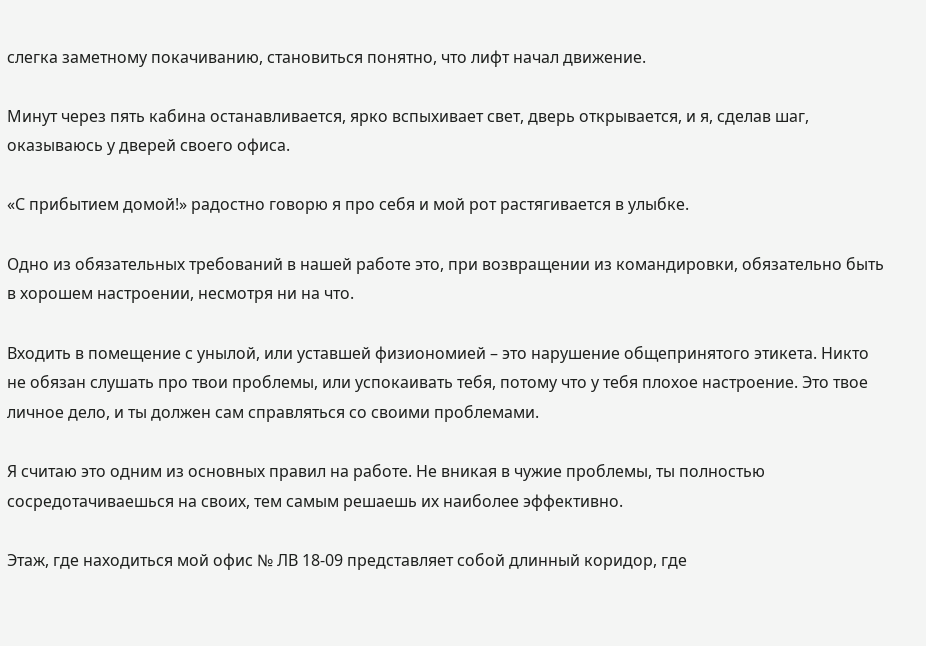слегка заметному покачиванию, становиться понятно, что лифт начал движение.

Минут через пять кабина останавливается, ярко вспыхивает свет, дверь открывается, и я, сделав шаг, оказываюсь у дверей своего офиса.

«С прибытием домой!» радостно говорю я про себя и мой рот растягивается в улыбке.

Одно из обязательных требований в нашей работе это, при возвращении из командировки, обязательно быть в хорошем настроении, несмотря ни на что.

Входить в помещение с унылой, или уставшей физиономией – это нарушение общепринятого этикета. Никто не обязан слушать про твои проблемы, или успокаивать тебя, потому что у тебя плохое настроение. Это твое личное дело, и ты должен сам справляться со своими проблемами.

Я считаю это одним из основных правил на работе. Не вникая в чужие проблемы, ты полностью сосредотачиваешься на своих, тем самым решаешь их наиболее эффективно.

Этаж, где находиться мой офис № ЛВ 18-09 представляет собой длинный коридор, где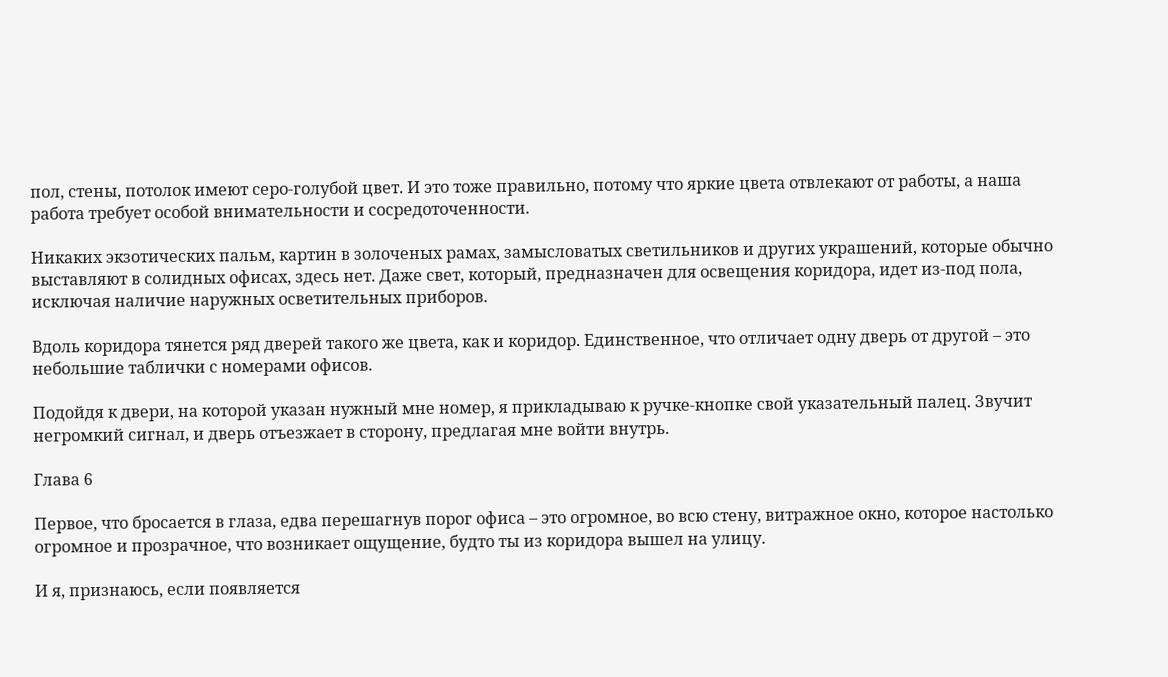пол, стены, потолок имеют серо-голубой цвет. И это тоже правильно, потому что яркие цвета отвлекают от работы, а наша работа требует особой внимательности и сосредоточенности.

Никаких экзотических пальм, картин в золоченых рамах, замысловатых светильников и других украшений, которые обычно выставляют в солидных офисах, здесь нет. Даже свет, который, предназначен для освещения коридора, идет из-под пола, исключая наличие наружных осветительных приборов.

Вдоль коридора тянется ряд дверей такого же цвета, как и коридор. Единственное, что отличает одну дверь от другой – это небольшие таблички с номерами офисов.

Подойдя к двери, на которой указан нужный мне номер, я прикладываю к ручке-кнопке свой указательный палец. Звучит негромкий сигнал, и дверь отъезжает в сторону, предлагая мне войти внутрь.

Глава 6

Первое, что бросается в глаза, едва перешагнув порог офиса – это огромное, во всю стену, витражное окно, которое настолько огромное и прозрачное, что возникает ощущение, будто ты из коридора вышел на улицу.

И я, признаюсь, если появляется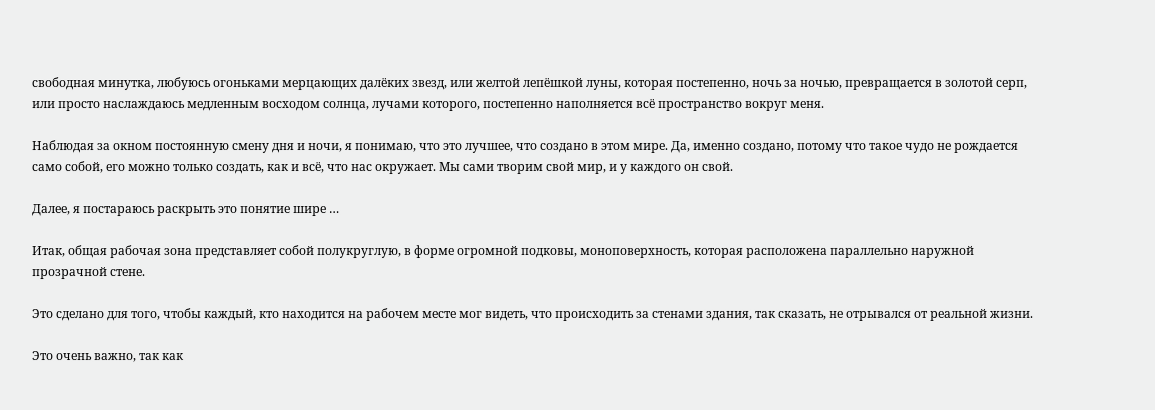свободная минутка, любуюсь огоньками мерцающих далёких звезд, или желтой лепёшкой луны, которая постепенно, ночь за ночью, превращается в золотой серп, или просто наслаждаюсь медленным восходом солнца, лучами которого, постепенно наполняется всё пространство вокруг меня.

Наблюдая за окном постоянную смену дня и ночи, я понимаю, что это лучшее, что создано в этом мире. Да, именно создано, потому что такое чудо не рождается само собой, его можно только создать, как и всё, что нас окружает. Мы сами творим свой мир, и у каждого он свой.

Далее, я постараюсь раскрыть это понятие шире …

Итак, общая рабочая зона представляет собой полукруглую, в форме огромной подковы, моноповерхность, которая расположена параллельно наружной прозрачной стене.

Это сделано для того, чтобы каждый, кто находится на рабочем месте мог видеть, что происходить за стенами здания, так сказать, не отрывался от реальной жизни.

Это очень важно, так как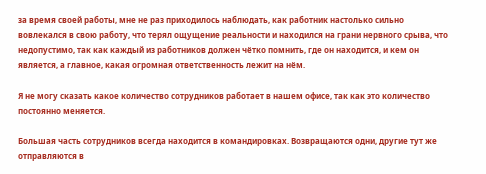за время своей работы, мне не раз приходилось наблюдать, как работник настолько сильно вовлекался в свою работу, что терял ощущение реальности и находился на грани нервного срыва, что недопустимо, так как каждый из работников должен чётко помнить, где он находится, и кем он является, а главное, какая огромная ответственность лежит на нём.

Я не могу сказать какое количество сотрудников работает в нашем офисе, так как это количество постоянно меняется.

Большая часть сотрудников всегда находится в командировках. Возвращаются одни, другие тут же отправляются в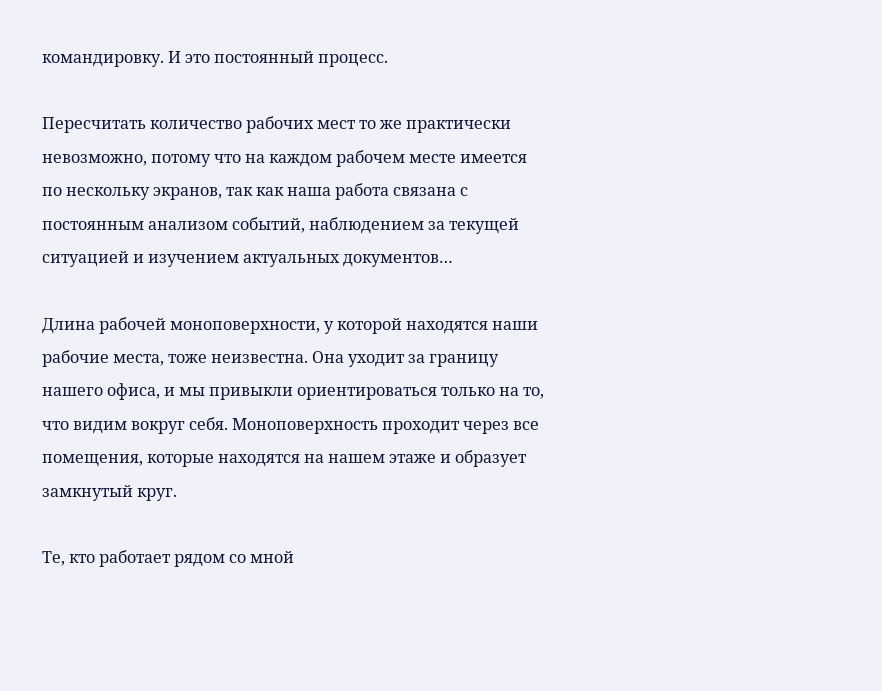командировку. И это постоянный процесс.

Пересчитать количество рабочих мест то же практически невозможно, потому что на каждом рабочем месте имеется по нескольку экранов, так как наша работа связана с постоянным анализом событий, наблюдением за текущей ситуацией и изучением актуальных документов…

Длина рабочей моноповерхности, у которой находятся наши рабочие места, тоже неизвестна. Она уходит за границу нашего офиса, и мы привыкли ориентироваться только на то, что видим вокруг себя. Моноповерхность проходит через все помещения, которые находятся на нашем этаже и образует замкнутый круг.

Те, кто работает рядом со мной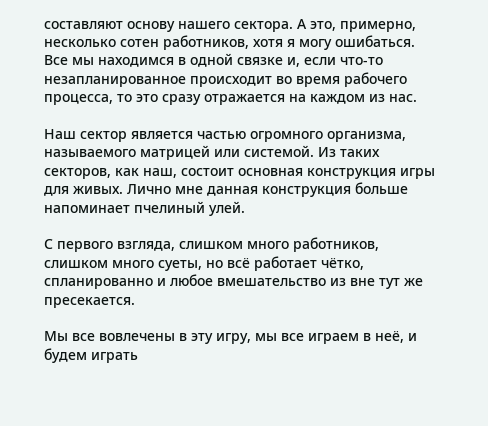составляют основу нашего сектора. А это, примерно, несколько сотен работников, хотя я могу ошибаться. Все мы находимся в одной связке и, если что-то незапланированное происходит во время рабочего процесса, то это сразу отражается на каждом из нас.

Наш сектор является частью огромного организма, называемого матрицей или системой. Из таких секторов, как наш, состоит основная конструкция игры для живых. Лично мне данная конструкция больше напоминает пчелиный улей.

С первого взгляда, слишком много работников, слишком много суеты, но всё работает чётко, спланированно и любое вмешательство из вне тут же пресекается.

Мы все вовлечены в эту игру, мы все играем в неё, и будем играть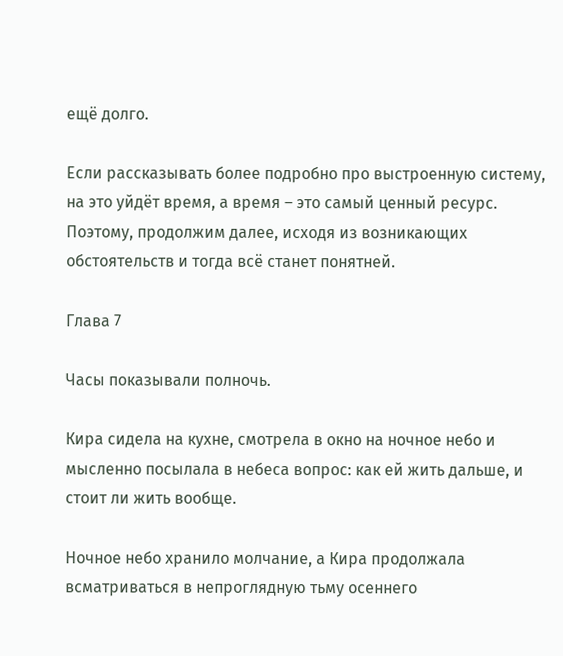ещё долго.

Если рассказывать более подробно про выстроенную систему, на это уйдёт время, а время – это самый ценный ресурс. Поэтому, продолжим далее, исходя из возникающих обстоятельств и тогда всё станет понятней.

Глава 7

Часы показывали полночь.

Кира сидела на кухне, смотрела в окно на ночное небо и мысленно посылала в небеса вопрос: как ей жить дальше, и стоит ли жить вообще.

Ночное небо хранило молчание, а Кира продолжала всматриваться в непроглядную тьму осеннего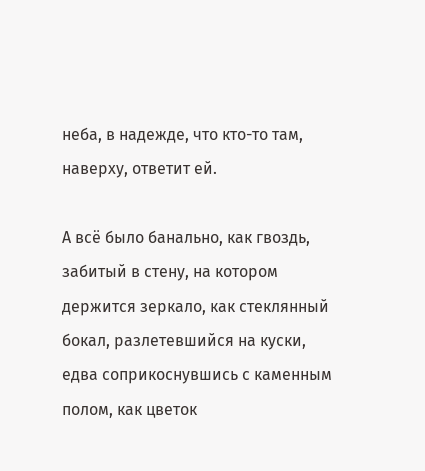неба, в надежде, что кто-то там, наверху, ответит ей.

А всё было банально, как гвоздь, забитый в стену, на котором держится зеркало, как стеклянный бокал, разлетевшийся на куски, едва соприкоснувшись с каменным полом, как цветок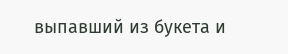выпавший из букета и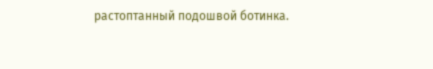растоптанный подошвой ботинка.